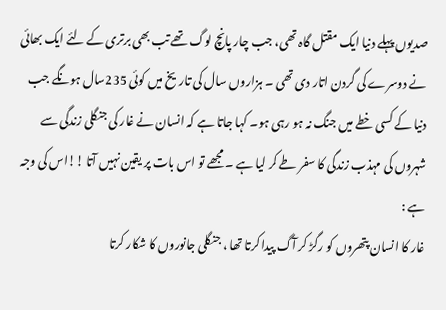صدیوں پہلے دنیا ایک مقتل گاہ تھی، جب چار پانچ لوگ تھے تب بھی برتری کے لئے ایک بھائی نے دوسرے کی گردن اتار دی تھی ۔ ہزاروں سال کی تاریخ میں کوئی 235سال ہونگے جب دنیا کے کسی خطے میں جنگ نہ ہو رہی ہو۔ کہا جاتا ہے کہ انسان نے غار کی جنگلی زندگی سے شہروں کی مہذب زندگی کا سفر طے کر لیا ہے ۔ مجھے تو اس بات پر یقین نہیں آتا !!اس کی وجہ ہے :
غار کا انسان پتھروں کو رگڑ کر آگ پیدا کرتا تھا ، جنگلی جانوروں کا شکار کرتا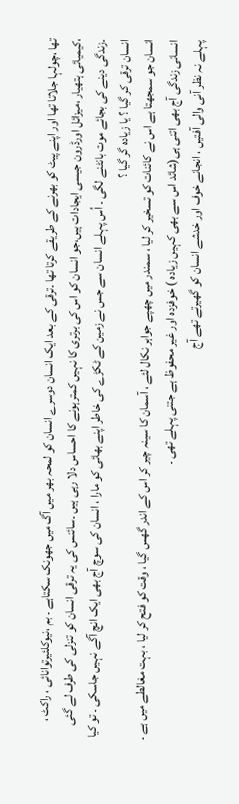تھا ،چولہا جلاتا تھا اور اپنے پیٹ کو بھرنے کے طریقے کرتا تھا ۔ترقی کے بعد ایک انسان دوسرے انسان کو لمحہ بھر میں آگ میں جھونک سکتاہے ۔ بم ،نیوکلئیرتوانائی ، راکٹ ، ،کیمیائی ہتھیار ،میزائل اورڈرون جیسی ایجادات ہیں،جو انسان کو اس کی برتری کا نہیں کمترہونے کا احساس دلا رہی ہیں ۔سائنس کی یہ ترقی انسان کو تنزلی کی طرف لے گئی ۔زندگی دینے کی بجائے موت بانٹنے لگی ۔ اُس پہلے انسان سے جس نے زمین کے ٹکڑے کی خاطر اپنے بھائی کو مارا ، انسان کی سوچ آج بھی ایک انچ آگے نہیں جاسکی ۔ تو کیا انسان ترقی کر گیا ؟ یا زیادہ گر گیا ؟
انسان جو سمجھتا ہے اس نے کائنات کو تسخیر کر لیا ، سمندر میں چھپے جواہر نکال لئے ، آسمان کا سینہ چیر کر اس کے اندر گھس گیا ، وقت کو فتح کر لیا ، بہت مغالطے میں ہے ۔ انسانی زندگی آج بھی اتنی ہی(شائد اس سے بھی کہیں زیادہ ) خوفزدہ اور غیر محفوظ ہے جتنی پہلے تھی ۔
پہلے نہ نظر آنی والی آفتیں ، انجانے خوف اور خدشے انسان کو گھیرتے تھے آج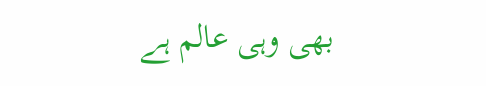بھی وہی عالم ہے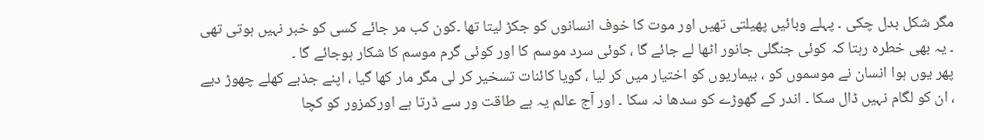مگر شکل بدل چکی ۔ پہلے وبائیں پھیلتی تھیں اور موت کا خوف انسانوں کو جکڑ لیتا تھا ۔کون کب مر جائے کسی کو خبر نہیں ہوتی تھی ۔ یہ بھی خطرہ رہتا کہ کوئی جنگلی جانور اٹھا لے جائے گا ، کوئی سرد موسم کا اور کوئی گرم موسم کا شکار ہوجائے گا ۔
پھر یوں ہوا انسان نے موسموں کو ، بیماریوں کو اختیار میں کر لیا ، گویا کائنات تسخیر کر لی مگر مار کھا گیا ، اپنے جذبے کھلے چھوڑ دیے ، ان کو لگام نہیں ڈال سکا ۔ اندر کے گھوڑے کو سدھا نہ سکا ۔ اور آج عالم یہ ہے طاقت ور سے ڈرتا ہے اورکمزور کو کچا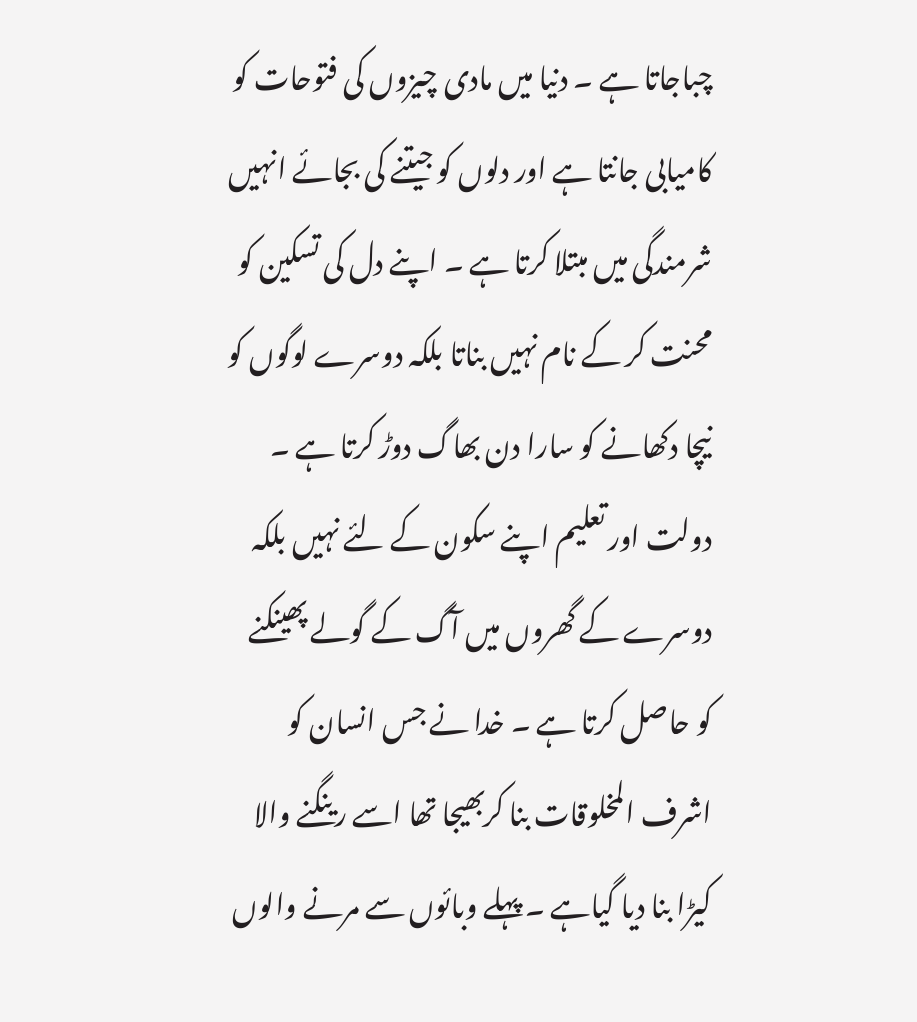چباجاتا ہے ۔ دنیا میں مادی چیزوں کی فتوحات کو کامیابی جانتا ہے اور دلوں کو جیتنے کی بجائے انہیں شرمندگی میں مبتلا کرتا ہے ۔ اپنے دل کی تسکین کو محنت کر کے نام نہیں بناتا بلکہ دوسرے لوگوں کو نیچا دکھانے کو سارا دن بھاگ دوڑ کرتا ہے ۔ دولت اور تعلیم اپنے سکون کے لئے نہیں بلکہ دوسرے کے گھروں میں آگ کے گولے پھینکنے کو حاصل کرتا ہے ۔ خدا نے جس انسان کو اشرف المخلوقات بنا کربھیجا تھا اسے رینگنے والا کیڑا بنا دیا گیاہے ۔ پہلے وبائوں سے مرنے والوں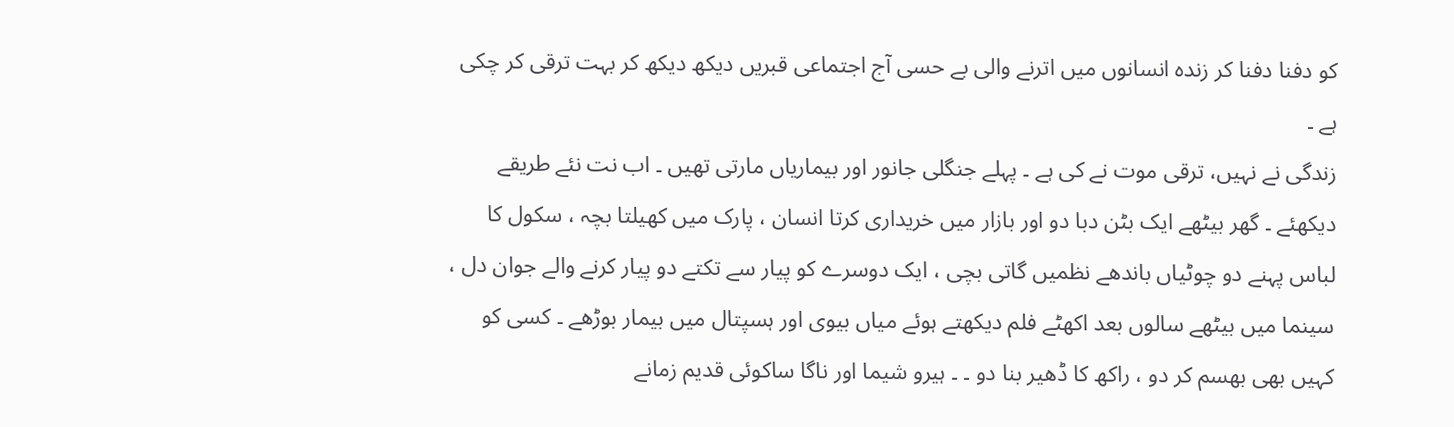کو دفنا دفنا کر زندہ انسانوں میں اترنے والی بے حسی آج اجتماعی قبریں دیکھ دیکھ کر بہت ترقی کر چکی ہے ۔
زندگی نے نہیں، ترقی موت نے کی ہے ۔ پہلے جنگلی جانور اور بیماریاں مارتی تھیں ۔ اب نت نئے طریقے دیکھئے ۔ گھر بیٹھے ایک بٹن دبا دو اور بازار میں خریداری کرتا انسان ، پارک میں کھیلتا بچہ ، سکول کا لباس پہنے دو چوٹیاں باندھے نظمیں گاتی بچی ، ایک دوسرے کو پیار سے تکتے دو پیار کرنے والے جوان دل ، سینما میں بیٹھے سالوں بعد اکھٹے فلم دیکھتے ہوئے میاں بیوی اور ہسپتال میں بیمار بوڑھے ۔ کسی کو کہیں بھی بھسم کر دو ، راکھ کا ڈھیر بنا دو ۔ ۔ ہیرو شیما اور ناگا ساکوئی قدیم زمانے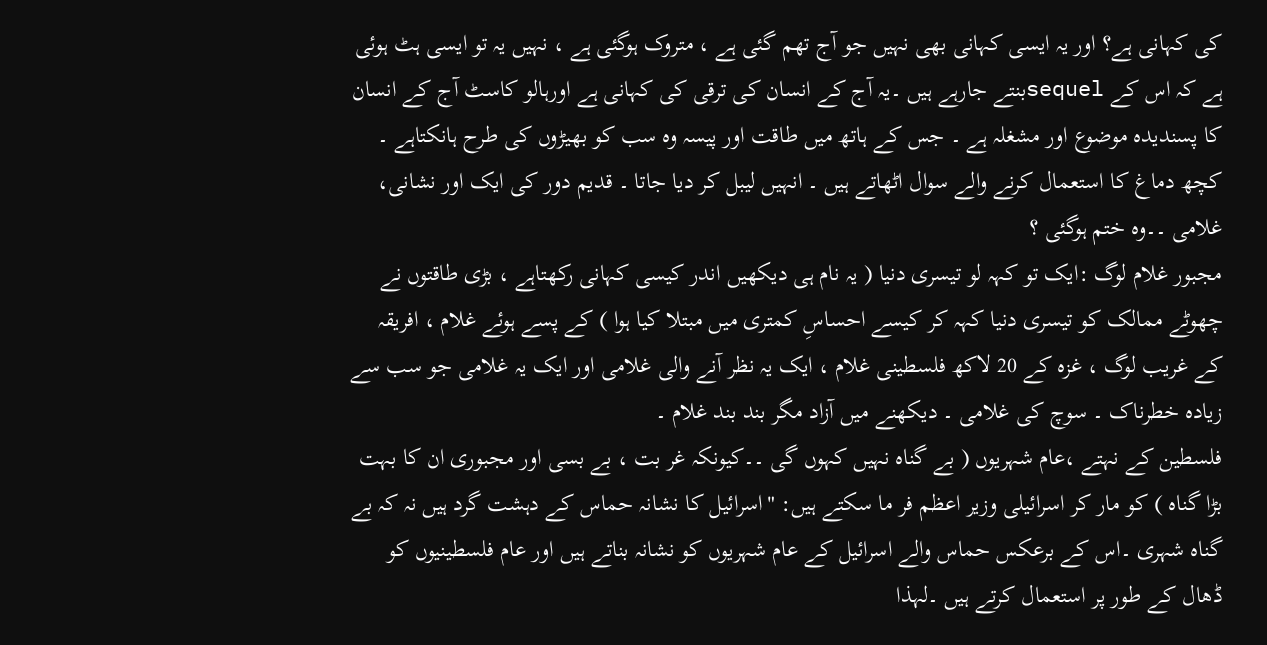کی کہانی ہے؟ اور یہ ایسی کہانی بھی نہیں جو آج تھم گئی ہے ، متروک ہوگئی ہے ، نہیں یہ تو ایسی ہٹ ہوئی ہے کہ اس کے sequelبنتے جارہے ہیں ۔یہ آج کے انسان کی ترقی کی کہانی ہے اورہالو کاسٹ آج کے انسان کا پسندیدہ موضوع اور مشغلہ ہے ۔ جس کے ہاتھ میں طاقت اور پیسہ وہ سب کو بھیڑوں کی طرح ہانکتاہے ۔ کچھ دماغ کا استعمال کرنے والے سوال اٹھاتے ہیں ۔ انہیں لیبل کر دیا جاتا ۔ قدیم دور کی ایک اور نشانی، غلامی ۔۔وہ ختم ہوگئی ؟
مجبور غلام لوگ :ایک تو کہہ لو تیسری دنیا ( یہ نام ہی دیکھیں اندر کیسی کہانی رکھتاہے ، بڑی طاقتوں نے چھوٹے ممالک کو تیسری دنیا کہہ کر کیسے احساسِ کمتری میں مبتلا کیا ہوا ) کے پسے ہوئے غلام ، افریقہ کے غریب لوگ ، غزہ کے 20 لاکھ فلسطینی غلام ، ایک یہ نظر آنے والی غلامی اور ایک یہ غلامی جو سب سے زیادہ خطرناک ۔ سوچ کی غلامی ۔ دیکھنے میں آزاد مگر بند بند غلام ۔
فلسطین کے نہتے ،عام شہریوں ( بے گناہ نہیں کہوں گی ۔۔کیونکہ غر بت ، بے بسی اور مجبوری ان کا بہت بڑا گناہ ) کو مار کر اسرائیلی وزیر اعظم فر ما سکتے ہیں: "اسرائیل کا نشانہ حماس کے دہشت گرد ہیں نہ کہ بے گناہ شہری ۔اس کے برعکس حماس والے اسرائیل کے عام شہریوں کو نشانہ بناتے ہیں اور عام فلسطینیوں کو ڈھال کے طور پر استعمال کرتے ہیں ۔لہذا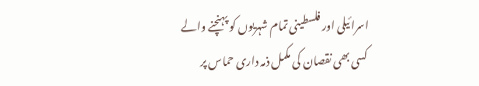اسرائیلی اور فلسطینی تمام شہریوں کو پہنچنے والے کسی بھی نقصان کی مکمل ذمہ داری حماس پر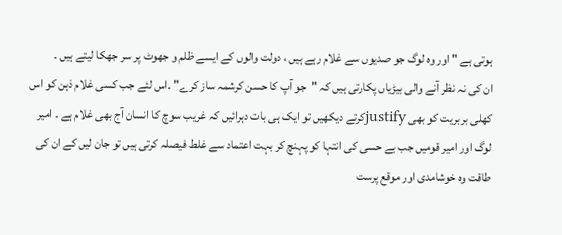ہوتی ہے " اور وہ لوگ جو صدیوں سے غلام رہے ہیں ، دولت والوں کے ایسے ظلم و جھوٹ پر سر جھکا لیتے ہیں ۔
ان کی نہ نظر آنے والی بیڑیاں پکارتی ہیں کہ "جو آپ کا حسن کرشمہ ساز کرے" ۔اس لئے جب کسی غلام ذہن کو اس کھلی بربریت کو بھی justifyکرتے دیکھیں تو ایک ہی بات دہرائیں کہ غریب سوچ کا انسان آج بھی غلام ہے ۔ امیر لوگ اور امیر قومیں جب بے حسی کی انتہا کو پہنچ کر بہت اعتماد سے غلط فیصلہ کرتی ہیں تو جان لیں کے ان کی طاقت وہ خوشامدی اور موقع پرست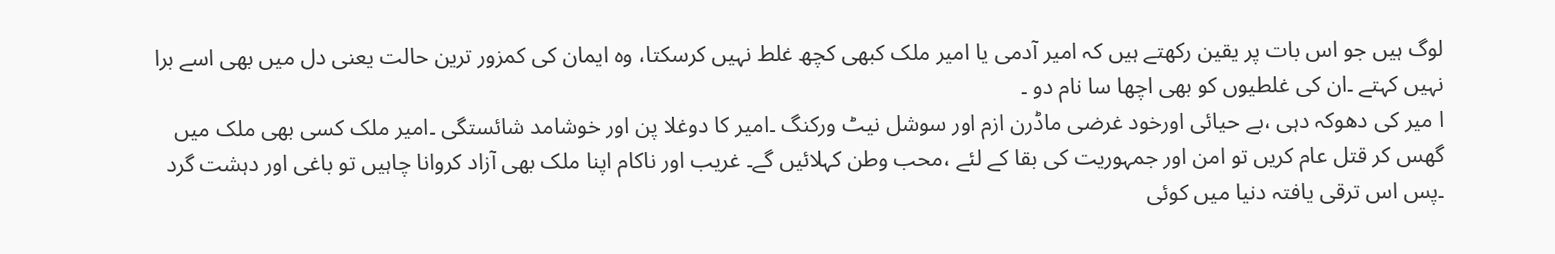لوگ ہیں جو اس بات پر یقین رکھتے ہیں کہ امیر آدمی یا امیر ملک کبھی کچھ غلط نہیں کرسکتا، وہ ایمان کی کمزور ترین حالت یعنی دل میں بھی اسے برا نہیں کہتے ۔ان کی غلطیوں کو بھی اچھا سا نام دو ۔
ا میر کی دھوکہ دہی ،بے حیائی اورخود غرضی ماڈرن ازم اور سوشل نیٹ ورکنگ ۔امیر کا دوغلا پن اور خوشامد شائستگی ۔امیر ملک کسی بھی ملک میں گھس کر قتل عام کریں تو امن اور جمہوریت کی بقا کے لئے ،محب وطن کہلائیں گے۔ غریب اور ناکام اپنا ملک بھی آزاد کروانا چاہیں تو باغی اور دہشت گرد ۔پس اس ترقی یافتہ دنیا میں کوئی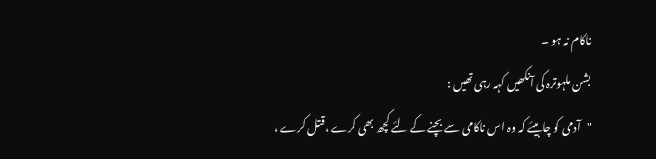ناکام نہ ہو ۔
بشن ملہوترہ کی آنکھیں کہہ رہی تھیں :
"آدمی کو چاہیئے کہ وہ اس ناکامی سے بچنے کے لئے کچھ بھی کرے ،قتل کرے ،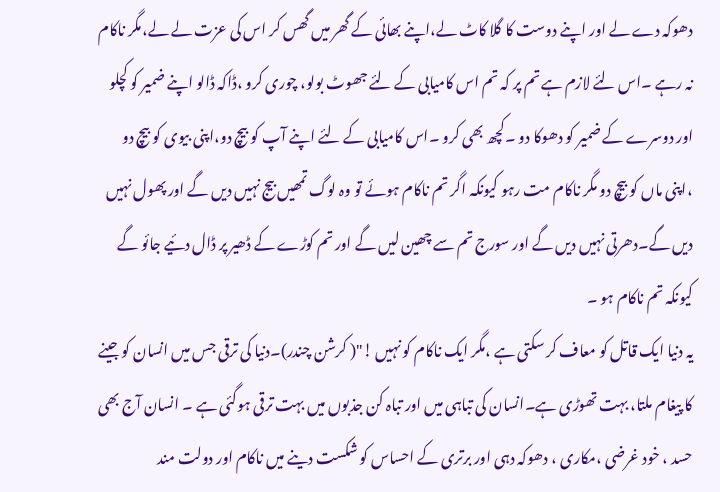دھوکہ دے لے اور اپنے دوست کا گلا کاٹ لے،اپنے بھائی کے گھر میں گھس کر اس کی عزت لے لے،مگر ناکام نہ رہے ۔اس لئے لازم ہے تم پر کہ تم اس کامیابی کے لئے جھوٹ بولو، چوری کرو ،ڈاکہ ڈالو اپنے ضمیر کو کچلو اور دوسرے کے ضمیر کو دھوکا دو ۔کچھ بھی کرو ۔اس کامیابی کے لئے اپنے آپ کو بیچ دو،اپنی بیوی کو بیچ دو ،اپنی ماں کو بیچ دو مگر ناکام مت رہو کیونکہ اگر تم ناکام ہوئے تو وہ لوگ تمھیں بیج نہیں دیں گے اور پھول نہیں دیں گے۔دھرتی نہیں دیں گے اور سورج تم سے چھین لیں گے اور تم کوڑے کے ڈھیر پر ڈال دئیے جائو گے کیونکہ تم ناکام ہو ۔
یہ دنیا ایک قاتل کو معاف کر سکتی ہے ،مگر ایک ناکام کو نہیں !"( کرشن چندر)۔دنیا کی ترقی جس میں انسان کو جینے کا پیغام ملتا، بہت تھوڑی ہے۔انسان کی تباہی میں اور تباہ کن جذبوں میں بہت ترقی ہوگئی ہے ۔ انسان آج بھی حسد ، خود غرضی ،مکاری ، دھوکہ دہی اور برتری کے احساس کو شکست دینے میں ناکام اور دولت مند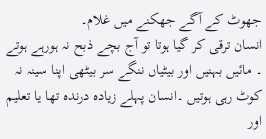جھوٹ کے آگے جھکنے میں غلام۔
انسان ترقی کر گیا ہوتا تو آج بچے ذبح نہ ہورہے ہوتے ۔ مائیں بہنیں اور بیٹیاں ننگے سر بیٹھی اپنا سینہ نہ کوٹ رہی ہوتیں ۔انسان پہلے زیادہ درندہ تھا یا تعلیم اور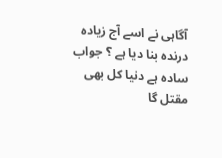آگاہی نے اسے آج زیادہ درندہ بنا دیا ہے ؟ جواب سادہ ہے دنیا کل بھی مقتل گا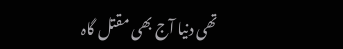تھی دنیا آج بھی مقتل گاہ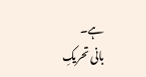ہے۔
بانی تحریکِ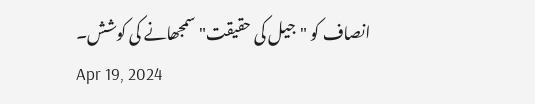انصاف کو "جیل کی حقیقت" سمجھانے کی کوشش۔
Apr 19, 2024